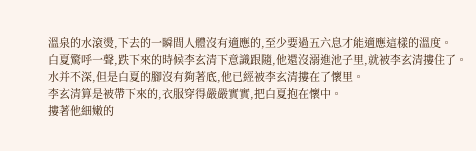溫泉的水滾燙,下去的一瞬間人體沒有適應的,至少要過五六息才能適應這樣的溫度。
白夏驚呼一聲,跌下來的時候李玄清下意識跟隨,他還沒溺進池子里,就被李玄清摟住了。
水并不深,但是白夏的腳沒有夠著底,他已經被李玄清摟在了懷里。
李玄清算是被帶下來的,衣服穿得嚴嚴實實,把白夏抱在懷中。
摟著他細嫩的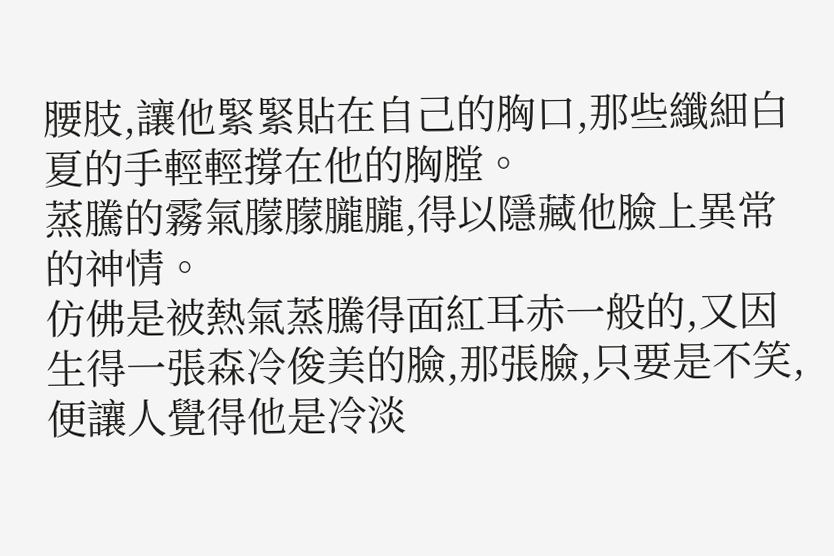腰肢,讓他緊緊貼在自己的胸口,那些纖細白夏的手輕輕撐在他的胸膛。
蒸騰的霧氣朦朦朧朧,得以隱藏他臉上異常的神情。
仿佛是被熱氣蒸騰得面紅耳赤一般的,又因生得一張森冷俊美的臉,那張臉,只要是不笑,便讓人覺得他是冷淡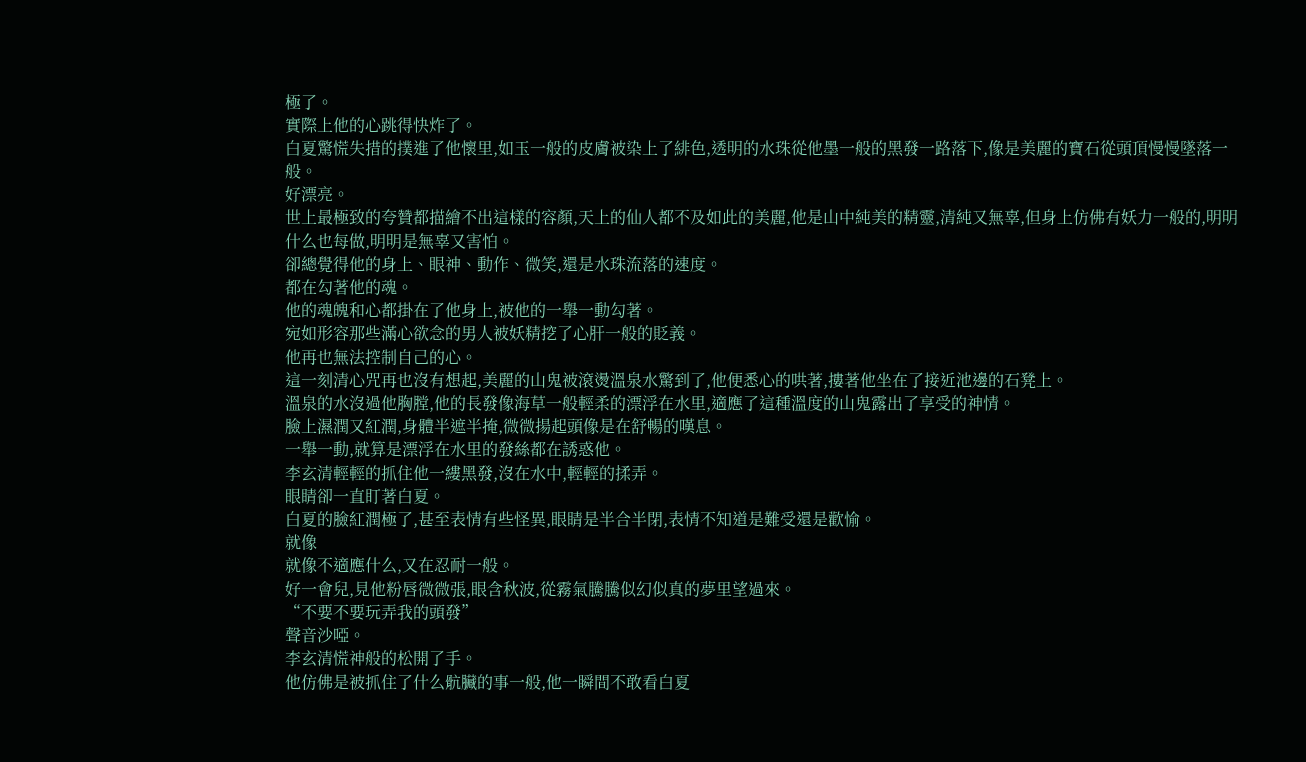極了。
實際上他的心跳得快炸了。
白夏驚慌失措的撲進了他懷里,如玉一般的皮膚被染上了緋色,透明的水珠從他墨一般的黑發一路落下,像是美麗的寶石從頭頂慢慢墜落一般。
好漂亮。
世上最極致的夸贊都描繪不出這樣的容顏,天上的仙人都不及如此的美麗,他是山中純美的精靈,清純又無辜,但身上仿佛有妖力一般的,明明什么也每做,明明是無辜又害怕。
卻總覺得他的身上、眼神、動作、微笑,還是水珠流落的速度。
都在勾著他的魂。
他的魂魄和心都掛在了他身上,被他的一舉一動勾著。
宛如形容那些滿心欲念的男人被妖精挖了心肝一般的貶義。
他再也無法控制自己的心。
這一刻清心咒再也沒有想起,美麗的山鬼被滾燙溫泉水驚到了,他便悉心的哄著,摟著他坐在了接近池邊的石凳上。
溫泉的水沒過他胸膛,他的長發像海草一般輕柔的漂浮在水里,適應了這種溫度的山鬼露出了享受的神情。
臉上濕潤又紅潤,身體半遮半掩,微微揚起頭像是在舒暢的嘆息。
一舉一動,就算是漂浮在水里的發絲都在誘惑他。
李玄清輕輕的抓住他一縷黑發,沒在水中,輕輕的揉弄。
眼睛卻一直盯著白夏。
白夏的臉紅潤極了,甚至表情有些怪異,眼睛是半合半閉,表情不知道是難受還是歡愉。
就像
就像不適應什么,又在忍耐一般。
好一會兒,見他粉唇微微張,眼含秋波,從霧氣騰騰似幻似真的夢里望過來。
“不要不要玩弄我的頭發”
聲音沙啞。
李玄清慌神般的松開了手。
他仿佛是被抓住了什么骯臟的事一般,他一瞬間不敢看白夏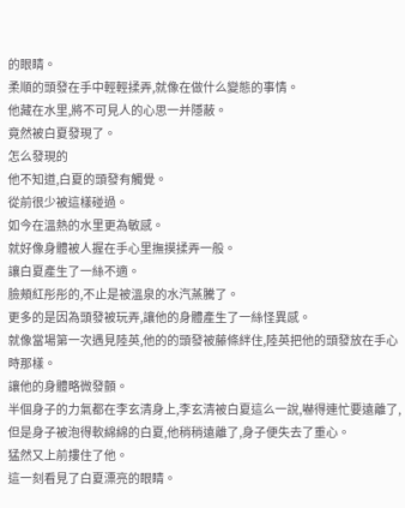的眼睛。
柔順的頭發在手中輕輕揉弄,就像在做什么變態的事情。
他藏在水里,將不可見人的心思一并隱蔽。
竟然被白夏發現了。
怎么發現的
他不知道,白夏的頭發有觸覺。
從前很少被這樣碰過。
如今在溫熱的水里更為敏感。
就好像身體被人握在手心里撫摸揉弄一般。
讓白夏產生了一絲不適。
臉頰紅彤彤的,不止是被溫泉的水汽蒸騰了。
更多的是因為頭發被玩弄,讓他的身體產生了一絲怪異感。
就像當場第一次遇見陸英,他的的頭發被藤條絆住,陸英把他的頭發放在手心時那樣。
讓他的身體略微發顫。
半個身子的力氣都在李玄清身上,李玄清被白夏這么一說,嚇得連忙要遠離了,但是身子被泡得軟綿綿的白夏,他稍稍遠離了,身子便失去了重心。
猛然又上前摟住了他。
這一刻看見了白夏漂亮的眼睛。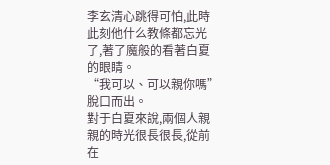李玄清心跳得可怕,此時此刻他什么教條都忘光了,著了魔般的看著白夏的眼睛。
“我可以、可以親你嗎”
脫口而出。
對于白夏來說,兩個人親親的時光很長很長,從前在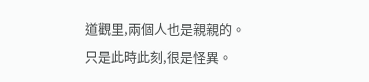道觀里,兩個人也是親親的。
只是此時此刻,很是怪異。